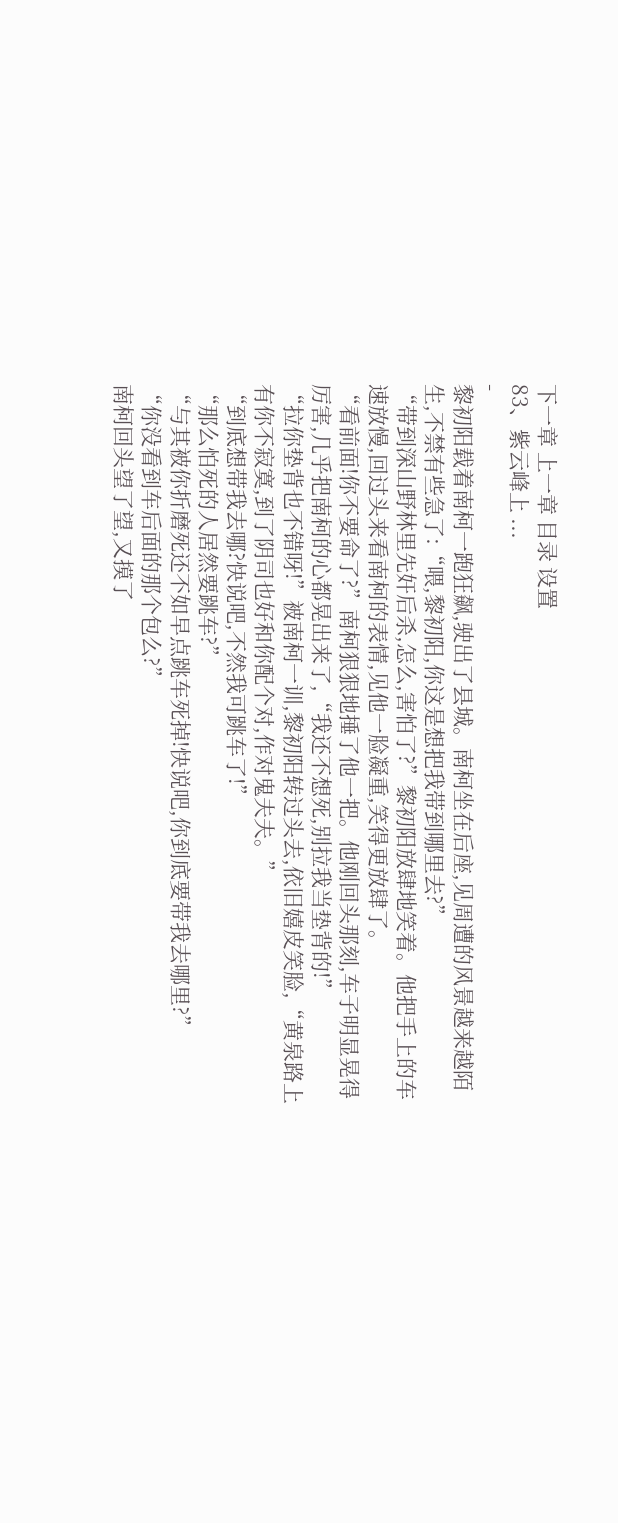下一章 上一章 目录 设置
83、紫云峰上 ...
-
黎初阳载着南柯一跑狂飙,驶出了县城。南柯坐在后座,见周遭的风景越来越陌生,不禁有些急了:“喂,黎初阳,你这是想把我带到哪里去?”
“带到深山野林里先奸后杀,怎么,害怕了?”黎初阳放肆地笑着。他把手上的车速放慢,回过头来看南柯的表情,见他一脸凝重,笑得更放肆了。
“看前面!你不要命了?”南柯狠狠地捶了他一把。他刚回头那刻,车子明显晃得厉害,几乎把南柯的心都晃出来了,“我还不想死,别拉我当垫背的!”
“拉你垫背也不错呀!”被南柯一训,黎初阳转过头去,依旧嬉皮笑脸,“黄泉路上有你不寂寞,到了阴司也好和你配个对,作对鬼夫夫。”
“到底想带我去哪?快说吧,不然我可跳车了!”
“那么怕死的人居然要跳车?”
“与其被你折磨死还不如早点跳车死掉!快说吧,你到底要带我去哪里?”
“你没看到车后面的那个包么?”
南柯回头望了望,又摸了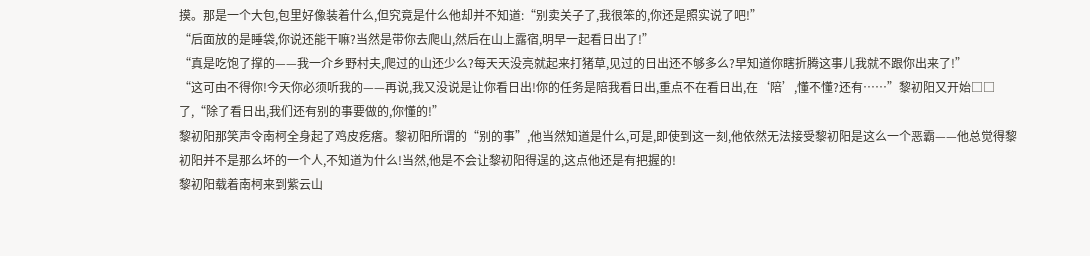摸。那是一个大包,包里好像装着什么,但究竟是什么他却并不知道:“别卖关子了,我很笨的,你还是照实说了吧!”
“后面放的是睡袋,你说还能干嘛?当然是带你去爬山,然后在山上露宿,明早一起看日出了!”
“真是吃饱了撑的——我一介乡野村夫,爬过的山还少么?每天天没亮就起来打猪草,见过的日出还不够多么?早知道你瞎折腾这事儿我就不跟你出来了!”
“这可由不得你!今天你必须听我的——再说,我又没说是让你看日出!你的任务是陪我看日出,重点不在看日出,在‘陪’,懂不懂?还有……”黎初阳又开始□□了,“除了看日出,我们还有别的事要做的,你懂的!”
黎初阳那笑声令南柯全身起了鸡皮疙瘩。黎初阳所谓的“别的事”,他当然知道是什么,可是,即使到这一刻,他依然无法接受黎初阳是这么一个恶霸——他总觉得黎初阳并不是那么坏的一个人,不知道为什么!当然,他是不会让黎初阳得逞的,这点他还是有把握的!
黎初阳载着南柯来到紫云山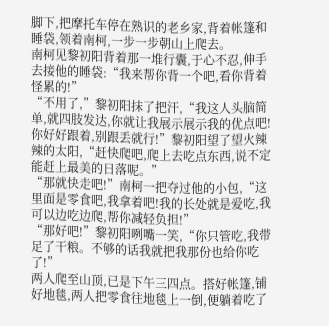脚下,把摩托车停在熟识的老乡家,背着帐篷和睡袋,领着南柯,一步一步朝山上爬去。
南柯见黎初阳背着那一堆行囊,于心不忍,伸手去接他的睡袋:“我来帮你背一个吧,看你背着怪累的!”
“不用了,”黎初阳抹了把汗,“我这人头脑简单,就四肢发达,你就让我展示展示我的优点吧!你好好跟着,别跟丢就行!”黎初阳望了望火辣辣的太阳,“赶快爬吧,爬上去吃点东西,说不定能赶上最美的日落呢。”
“那就快走吧!”南柯一把夺过他的小包,“这里面是零食吧,我拿着吧!我的长处就是爱吃,我可以边吃边爬,帮你减轻负担!”
“那好吧!”黎初阳咧嘴一笑,“你只管吃,我带足了干粮。不够的话我就把我那份也给你吃了!”
两人爬至山顶,已是下午三四点。搭好帐篷,铺好地毯,两人把零食往地毯上一倒,便躺着吃了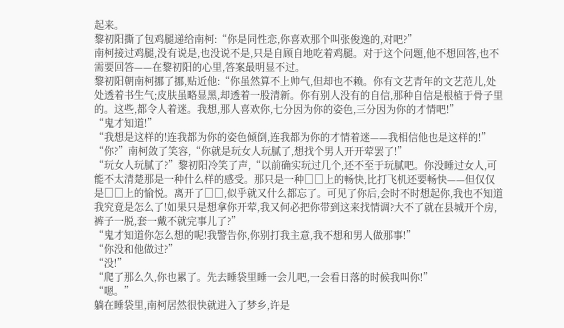起来。
黎初阳撕了包鸡腿递给南柯:“你是同性恋,你喜欢那个叫张俊逸的,对吧?”
南柯接过鸡腿,没有说是,也没说不是,只是自顾自地吃着鸡腿。对于这个问题,他不想回答,也不需要回答——在黎初阳的心里,答案最明显不过。
黎初阳朝南柯挪了挪,贴近他:“你虽然算不上帅气,但却也不赖。你有文艺青年的文艺范儿,处处透着书生气;皮肤虽略显黑,却透着一股清新。你有别人没有的自信,那种自信是根植于骨子里的。这些,都令人着迷。我想,那人喜欢你,七分因为你的姿色,三分因为你的才情吧!”
“鬼才知道!”
“我想是这样的!连我都为你的姿色倾倒,连我都为你的才情着迷——我相信他也是这样的!”
“你?”南柯敛了笑容,“你就是玩女人玩腻了,想找个男人开开荤罢了!”
“玩女人玩腻了?”黎初阳冷笑了声,“以前确实玩过几个,还不至于玩腻吧。你没睡过女人,可能不太清楚那是一种什么样的感受。那只是一种□□上的畅快,比打飞机还要畅快——但仅仅是□□上的愉悦。离开了□□,似乎就又什么都忘了。可见了你后,会时不时想起你,我也不知道我究竟是怎么了!如果只是想拿你开荤,我又何必把你带到这来找情调?大不了就在县城开个房,裤子一脱,套一戴不就完事儿了?”
“鬼才知道你怎么想的呢!我警告你,你别打我主意,我不想和男人做那事!”
“你没和他做过?”
“没!”
“爬了那么久,你也累了。先去睡袋里睡一会儿吧,一会看日落的时候我叫你!”
“嗯。”
躺在睡袋里,南柯居然很快就进入了梦乡,许是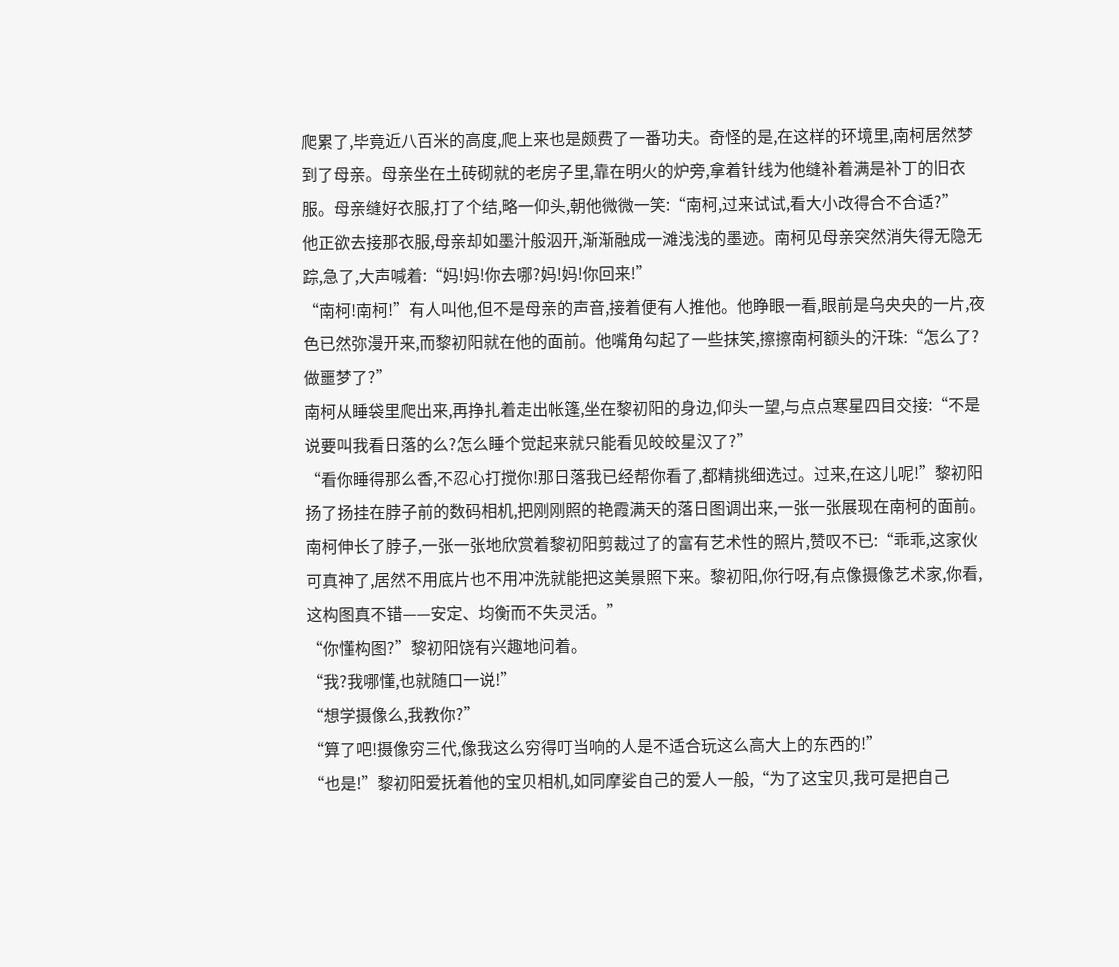爬累了,毕竟近八百米的高度,爬上来也是颇费了一番功夫。奇怪的是,在这样的环境里,南柯居然梦到了母亲。母亲坐在土砖砌就的老房子里,靠在明火的炉旁,拿着针线为他缝补着满是补丁的旧衣服。母亲缝好衣服,打了个结,略一仰头,朝他微微一笑:“南柯,过来试试,看大小改得合不合适?”
他正欲去接那衣服,母亲却如墨汁般泅开,渐渐融成一滩浅浅的墨迹。南柯见母亲突然消失得无隐无踪,急了,大声喊着:“妈!妈!你去哪?妈!妈!你回来!”
“南柯!南柯!”有人叫他,但不是母亲的声音,接着便有人推他。他睁眼一看,眼前是乌央央的一片,夜色已然弥漫开来,而黎初阳就在他的面前。他嘴角勾起了一些抹笑,擦擦南柯额头的汗珠:“怎么了?做噩梦了?”
南柯从睡袋里爬出来,再挣扎着走出帐篷,坐在黎初阳的身边,仰头一望,与点点寒星四目交接:“不是说要叫我看日落的么?怎么睡个觉起来就只能看见皎皎星汉了?”
“看你睡得那么香,不忍心打搅你!那日落我已经帮你看了,都精挑细选过。过来,在这儿呢!”黎初阳扬了扬挂在脖子前的数码相机,把刚刚照的艳霞满天的落日图调出来,一张一张展现在南柯的面前。
南柯伸长了脖子,一张一张地欣赏着黎初阳剪裁过了的富有艺术性的照片,赞叹不已:“乖乖,这家伙可真神了,居然不用底片也不用冲洗就能把这美景照下来。黎初阳,你行呀,有点像摄像艺术家,你看,这构图真不错——安定、均衡而不失灵活。”
“你懂构图?”黎初阳饶有兴趣地问着。
“我?我哪懂,也就随口一说!”
“想学摄像么,我教你?”
“算了吧!摄像穷三代,像我这么穷得叮当响的人是不适合玩这么高大上的东西的!”
“也是!”黎初阳爱抚着他的宝贝相机,如同摩娑自己的爱人一般,“为了这宝贝,我可是把自己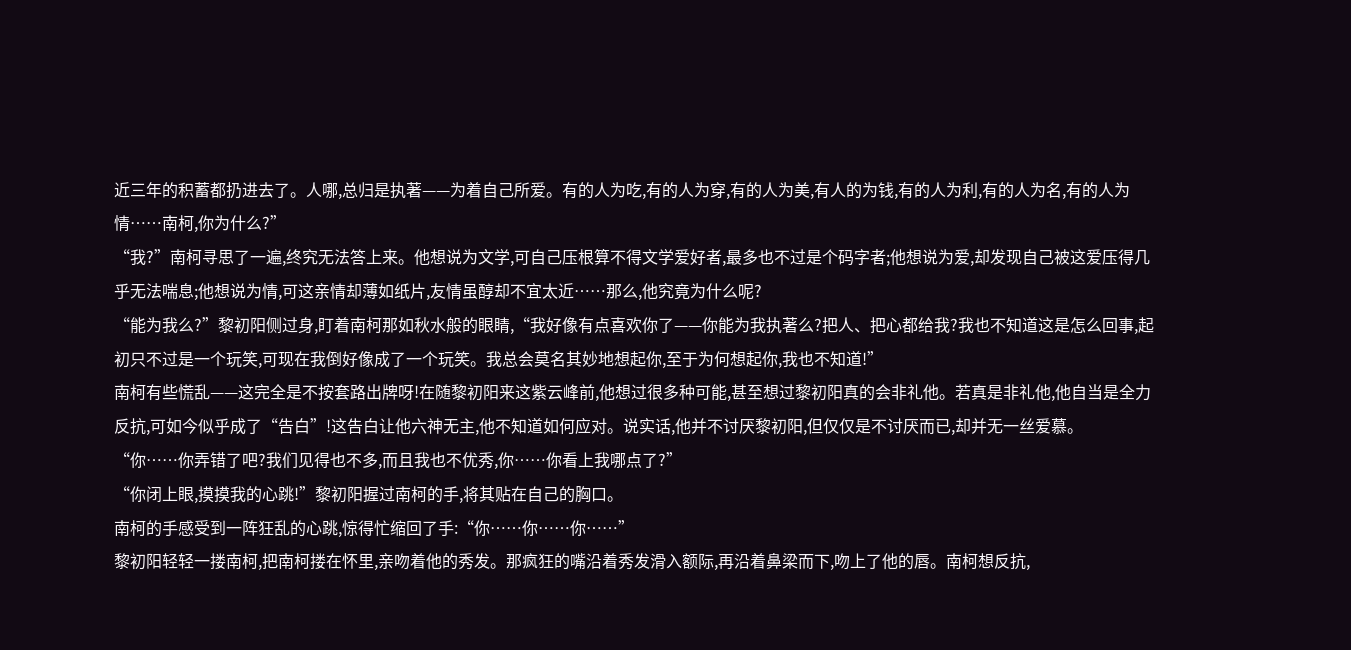近三年的积蓄都扔进去了。人哪,总归是执著——为着自己所爱。有的人为吃,有的人为穿,有的人为美,有人的为钱,有的人为利,有的人为名,有的人为情……南柯,你为什么?”
“我?”南柯寻思了一遍,终究无法答上来。他想说为文学,可自己压根算不得文学爱好者,最多也不过是个码字者;他想说为爱,却发现自己被这爱压得几乎无法喘息;他想说为情,可这亲情却薄如纸片,友情虽醇却不宜太近……那么,他究竟为什么呢?
“能为我么?”黎初阳侧过身,盯着南柯那如秋水般的眼睛,“我好像有点喜欢你了——你能为我执著么?把人、把心都给我?我也不知道这是怎么回事,起初只不过是一个玩笑,可现在我倒好像成了一个玩笑。我总会莫名其妙地想起你,至于为何想起你,我也不知道!”
南柯有些慌乱——这完全是不按套路出牌呀!在随黎初阳来这紫云峰前,他想过很多种可能,甚至想过黎初阳真的会非礼他。若真是非礼他,他自当是全力反抗,可如今似乎成了“告白”!这告白让他六神无主,他不知道如何应对。说实话,他并不讨厌黎初阳,但仅仅是不讨厌而已,却并无一丝爱慕。
“你……你弄错了吧?我们见得也不多,而且我也不优秀,你……你看上我哪点了?”
“你闭上眼,摸摸我的心跳!”黎初阳握过南柯的手,将其贴在自己的胸口。
南柯的手感受到一阵狂乱的心跳,惊得忙缩回了手:“你……你……你……”
黎初阳轻轻一搂南柯,把南柯搂在怀里,亲吻着他的秀发。那疯狂的嘴沿着秀发滑入额际,再沿着鼻梁而下,吻上了他的唇。南柯想反抗,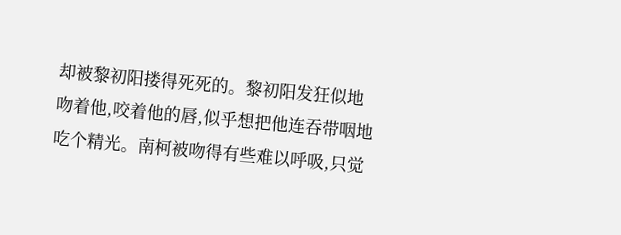却被黎初阳搂得死死的。黎初阳发狂似地吻着他,咬着他的唇,似乎想把他连吞带咽地吃个精光。南柯被吻得有些难以呼吸,只觉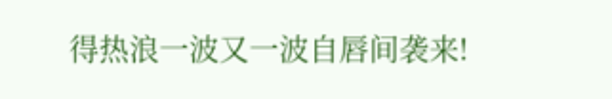得热浪一波又一波自唇间袭来!